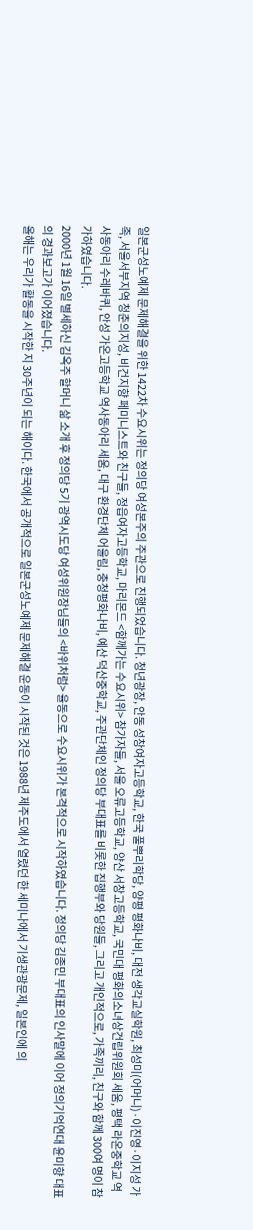일본군성노예제 문제해결을 위한 1422차 수요시위는 정의당 여성본주의 주관으로 진행되었습니다. 청년광장, 안동 성창여자고등학교, 한국 풀뿌리학당, 양평 평화나비, 대전 생각교실학원, 최성미(어머니)·이진영·이지성 가족, 서울서부지역 청춘의지성, 비건지향 페미니스트와 친구들, 정읍여자고등학교, 마리몬드 <함께가는 수요시위> 참가자들, 서울 오류고등학교, 양산 서창고등학교, 국민대 평화의소녀상건립위원회 세움, 평택 라온중학교 역사동아리 수레바퀴, 안성 가온고등학교 역사동아리 세움, 대구 환경단체 어울림, 충청평화나비, 예산 덕산중학교, 주관단체인 정의당 부대표를 비롯한 집행부와 당원들, 그리고 개인적으로, 가족끼리, 친구와 함께 300여 명이 참가하였습니다.
2000년 1월 16일 별세하신 김옥주 할머니 삶 소개 후 정의당 5기 광역시도당 여성위원장님들의 <바위처럼> 율동으로 수요시위가 본격적으로 시작하였습니다. 정의당 김종민 부대표의 인사말에 이어 정의기억연대 윤미향 대표의 경과보고가 이어졌습니다.
올해는 우리가 활동을 시작한 지 30주년이 되는 해이다. 한국에서 공개적으로 일본군성노예제 문제해결 운동이 시작된 것은 1988년 제주도에서 열렸던 한 세미나에서 기생관광문제, 일본인에 의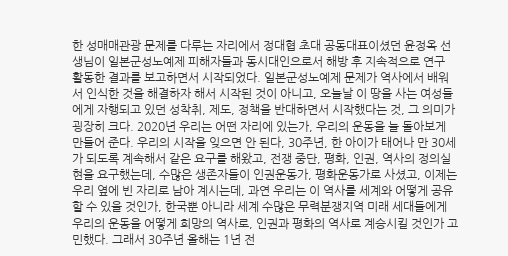한 성매매관광 문제를 다루는 자리에서 정대협 초대 공동대표이셨던 윤정옥 선생님이 일본군성노예제 피해자들과 동시대인으로서 해방 후 지속적으로 연구 활동한 결과를 보고하면서 시작되었다. 일본군성노예제 문제가 역사에서 배워서 인식한 것을 해결하자 해서 시작된 것이 아니고, 오늘날 이 땅을 사는 여성들에게 자행되고 있던 성착취, 제도, 정책을 반대하면서 시작했다는 것, 그 의미가 굉장히 크다. 2020년 우리는 어떤 자리에 있는가, 우리의 운동을 늘 돌아보게 만들어 준다. 우리의 시작을 잊으면 안 된다, 30주년, 한 아이가 태어나 만 30세가 되도록 계속해서 같은 요구를 해왔고, 전쟁 중단, 평화, 인권, 역사의 정의실현을 요구했는데, 수많은 생존자들이 인권운동가, 평화운동가로 사셨고, 이제는 우리 옆에 빈 자리로 남아 계시는데, 과연 우리는 이 역사를 세계와 어떻게 공유할 수 있을 것인가, 한국뿐 아니라 세계 수많은 무력분쟁지역 미래 세대들에게 우리의 운동을 어떻게 희망의 역사로, 인권과 평화의 역사로 계승시킬 것인가 고민했다. 그래서 30주년 올해는 1년 전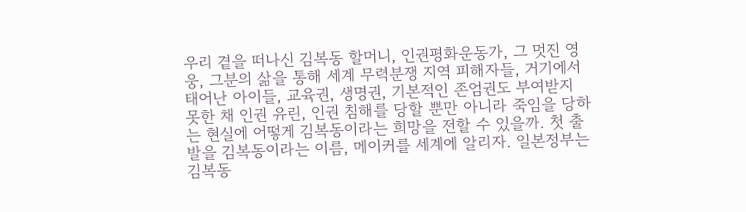우리 곁을 떠나신 김복동 할머니, 인권평화운동가, 그 멋진 영웅, 그분의 삶을 통해 세계 무력분쟁 지역 피해자들, 거기에서 태어난 아이들, 교육권, 생명권, 기본적인 존엄권도 부여받지 못한 채 인권 유린, 인권 침해를 당할 뿐만 아니라 죽임을 당하는 현실에 어떻게 김복동이라는 희망을 전할 수 있을까. 첫 출발을 김복동이라는 이름, 메이커를 세계에 알리자. 일본정부는 김복동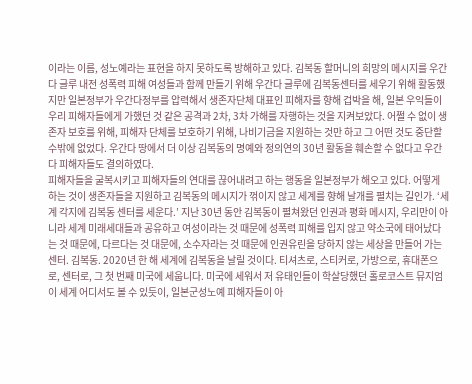이라는 이름, 성노예라는 표현을 하지 못하도록 방해하고 있다. 김복동 할머니의 희망의 메시지를 우간다 글루 내전 성폭력 피해 여성들과 함께 만들기 위해 우간다 글루에 김복동센터를 세우기 위해 활동했지만 일본정부가 우간다정부를 압력해서 생존자단체 대표인 피해자를 향해 겁박을 해, 일본 우익들이 우리 피해자들에게 가했던 것 같은 공격과 2차, 3차 가해를 자행하는 것을 지켜보았다. 어쩔 수 없이 생존자 보호를 위해, 피해자 단체를 보호하기 위해, 나비기금을 지원하는 것만 하고 그 어떤 것도 중단할 수밖에 없었다. 우간다 땅에서 더 이상 김복동의 명예와 정의연의 30년 활동을 훼손할 수 없다고 우간다 피해자들도 결의하였다.
피해자들을 굴복시키고 피해자들의 연대를 끊어내려고 하는 행동을 일본정부가 해오고 있다. 어떻게 하는 것이 생존자들을 지원하고 김복동의 메시지가 꺾이지 않고 세계를 향해 날개를 펼치는 길인가. ‘세계 각지에 김복동 센터를 세운다.’ 지난 30년 동안 김복동이 펼쳐왔던 인권과 평화 메시지, 우리만이 아니라 세계 미래세대들과 공유하고 여성이라는 것 때문에 성폭력 피해를 입지 않고 약소국에 태어났다는 것 때문에, 다르다는 것 대문에, 소수자라는 것 때문에 인권유린을 당하지 않는 세상을 만들어 가는 센터. 김복동. 2020년 한 해 세계에 김복동을 날릴 것이다. 티셔츠로, 스티커로, 가방으로, 휴대폰으로, 센터로, 그 첫 번째 미국에 세웁니다. 미국에 세워서 저 유태인들이 학살당했던 홀로코스트 뮤지엄이 세계 어디서도 볼 수 있듯이, 일본군성노예 피해자들이 아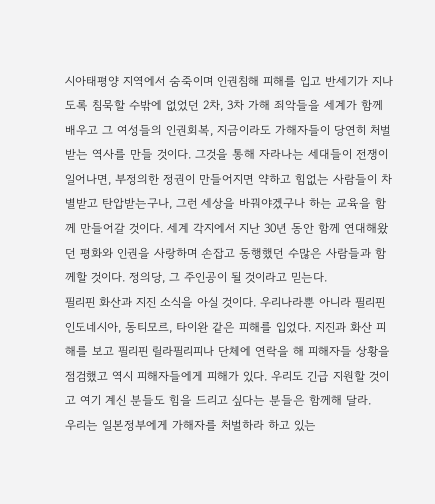시아태평양 지역에서 숨죽이며 인권침해 피해를 입고 반세기가 지나도록 침묵할 수밖에 없었던 2차, 3차 가해 죄악들을 세계가 함께 배우고 그 여성들의 인권회복, 지금이라도 가해자들이 당연히 처벌받는 역사를 만들 것이다. 그것을 통해 자라나는 세대들이 전쟁이 일어나면, 부정의한 정권이 만들어지면 약하고 힘없는 사람들이 차별받고 탄압받는구나, 그런 세상을 바꿔야겠구나 하는 교육을 함께 만들어갈 것이다. 세계 각지에서 지난 30년 동안 함께 연대해왔던 평화와 인권을 사랑하며 손잡고 동행했던 수많은 사람들과 함께할 것이다. 정의당, 그 주인공이 될 것이라고 믿는다.
필리핀 화산과 지진 소식을 아실 것이다. 우리나라뿐 아니라 필리핀 인도네시아, 동티모르, 타이완 같은 피해를 입었다. 지진과 화산 피해를 보고 필리핀 릴라필리피나 단체에 연락을 해 피해자들 상황을 점검했고 역시 피해자들에게 피해가 있다. 우리도 긴급 지원할 것이고 여기 계신 분들도 힘을 드리고 싶다는 분들은 함께해 달라.
우리는 일본정부에게 가해자를 처벌하라 하고 있는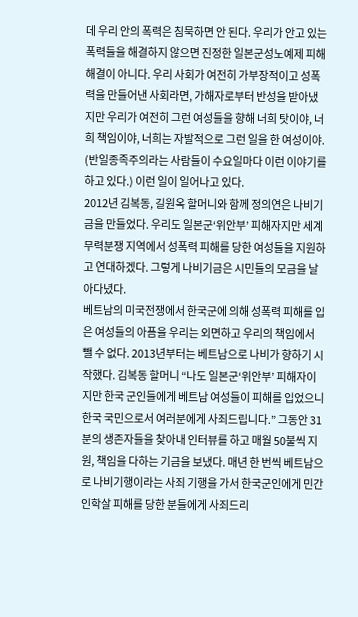데 우리 안의 폭력은 침묵하면 안 된다. 우리가 안고 있는 폭력들을 해결하지 않으면 진정한 일본군성노예제 피해 해결이 아니다. 우리 사회가 여전히 가부장적이고 성폭력을 만들어낸 사회라면, 가해자로부터 반성을 받아냈지만 우리가 여전히 그런 여성들을 향해 너희 탓이야, 너희 책임이야, 너희는 자발적으로 그런 일을 한 여성이야. (반일종족주의라는 사람들이 수요일마다 이런 이야기를 하고 있다.) 이런 일이 일어나고 있다.
2012년 김복동, 길원옥 할머니와 함께 정의연은 나비기금을 만들었다. 우리도 일본군‘위안부’ 피해자지만 세계무력분쟁 지역에서 성폭력 피해를 당한 여성들을 지원하고 연대하겠다. 그렇게 나비기금은 시민들의 모금을 날아다녔다.
베트남의 미국전쟁에서 한국군에 의해 성폭력 피해를 입은 여성들의 아픔을 우리는 외면하고 우리의 책임에서 뺄 수 없다. 2013년부터는 베트남으로 나비가 향하기 시작했다. 김복동 할머니 “나도 일본군‘위안부’ 피해자이지만 한국 군인들에게 베트남 여성들이 피해를 입었으니 한국 국민으로서 여러분에게 사죄드립니다.” 그동안 31분의 생존자들을 찾아내 인터뷰를 하고 매월 50불씩 지원, 책임을 다하는 기금을 보냈다. 매년 한 번씩 베트남으로 나비기행이라는 사죄 기행을 가서 한국군인에게 민간인학살 피해를 당한 분들에게 사죄드리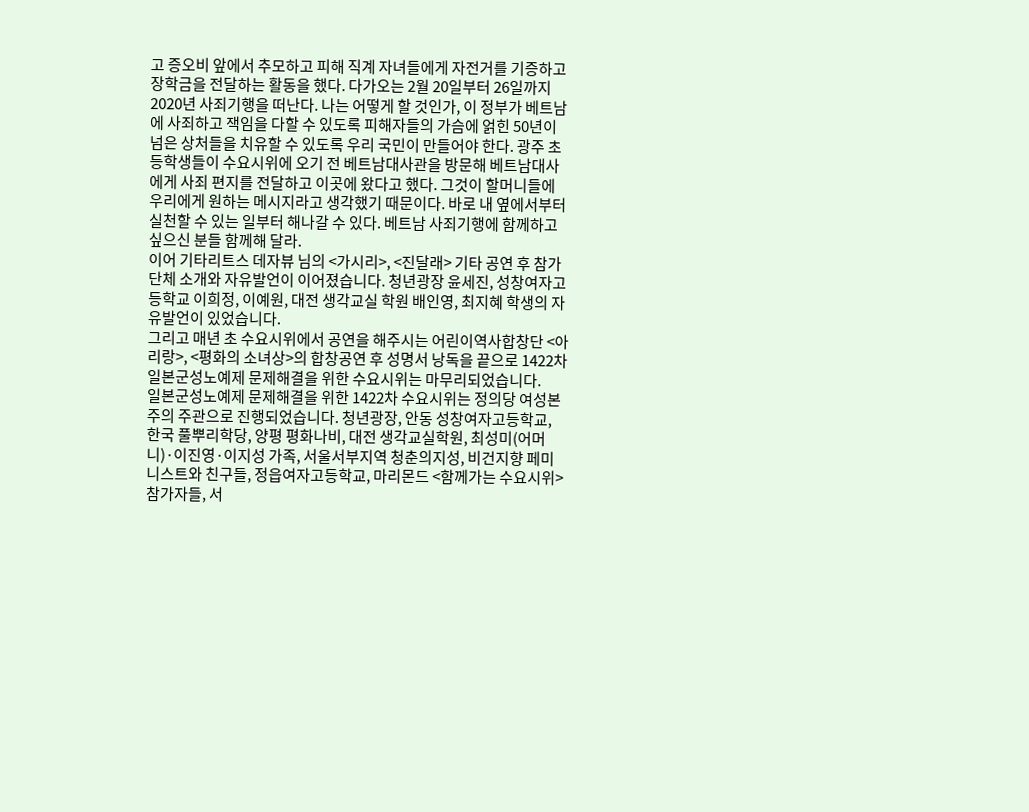고 증오비 앞에서 추모하고 피해 직계 자녀들에게 자전거를 기증하고 장학금을 전달하는 활동을 했다. 다가오는 2월 20일부터 26일까지 2020년 사죄기행을 떠난다. 나는 어떻게 할 것인가, 이 정부가 베트남에 사죄하고 잭임을 다할 수 있도록 피해자들의 가슴에 얽힌 50년이 넘은 상처들을 치유할 수 있도록 우리 국민이 만들어야 한다. 광주 초등학생들이 수요시위에 오기 전 베트남대사관을 방문해 베트남대사에게 사죄 편지를 전달하고 이곳에 왔다고 했다. 그것이 할머니들에 우리에게 원하는 메시지라고 생각했기 때문이다. 바로 내 옆에서부터 실천할 수 있는 일부터 해나갈 수 있다. 베트남 사죄기행에 함께하고 싶으신 분들 함께해 달라.
이어 기타리트스 데자뷰 님의 <가시리>, <진달래> 기타 공연 후 참가단체 소개와 자유발언이 이어졌습니다. 청년광장 윤세진, 성창여자고등학교 이희정, 이예원, 대전 생각교실 학원 배인영, 최지혜 학생의 자유발언이 있었습니다.
그리고 매년 초 수요시위에서 공연을 해주시는 어린이역사합창단 <아리랑>, <평화의 소녀상>의 합창공연 후 성명서 낭독을 끝으로 1422차 일본군성노예제 문제해결을 위한 수요시위는 마무리되었습니다.
일본군성노예제 문제해결을 위한 1422차 수요시위는 정의당 여성본주의 주관으로 진행되었습니다. 청년광장, 안동 성창여자고등학교, 한국 풀뿌리학당, 양평 평화나비, 대전 생각교실학원, 최성미(어머니)·이진영·이지성 가족, 서울서부지역 청춘의지성, 비건지향 페미니스트와 친구들, 정읍여자고등학교, 마리몬드 <함께가는 수요시위> 참가자들, 서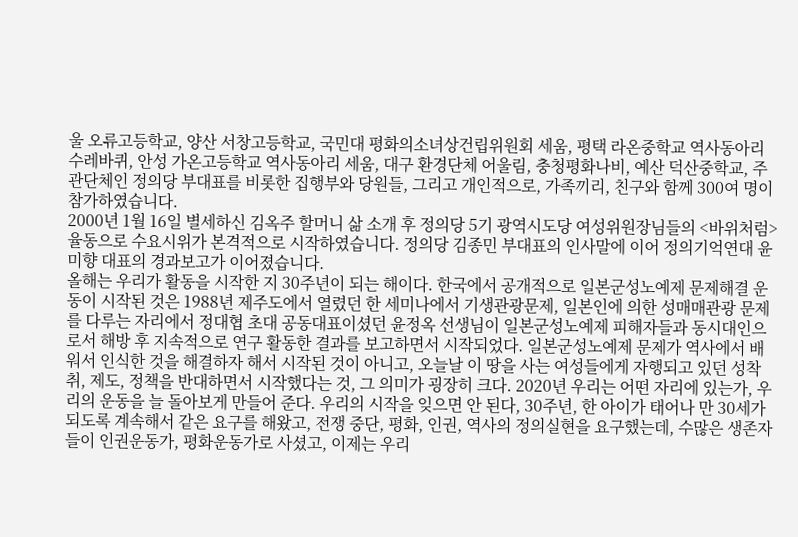울 오류고등학교, 양산 서창고등학교, 국민대 평화의소녀상건립위원회 세움, 평택 라온중학교 역사동아리 수레바퀴, 안성 가온고등학교 역사동아리 세움, 대구 환경단체 어울림, 충청평화나비, 예산 덕산중학교, 주관단체인 정의당 부대표를 비롯한 집행부와 당원들, 그리고 개인적으로, 가족끼리, 친구와 함께 300여 명이 참가하였습니다.
2000년 1월 16일 별세하신 김옥주 할머니 삶 소개 후 정의당 5기 광역시도당 여성위원장님들의 <바위처럼> 율동으로 수요시위가 본격적으로 시작하였습니다. 정의당 김종민 부대표의 인사말에 이어 정의기억연대 윤미향 대표의 경과보고가 이어졌습니다.
올해는 우리가 활동을 시작한 지 30주년이 되는 해이다. 한국에서 공개적으로 일본군성노예제 문제해결 운동이 시작된 것은 1988년 제주도에서 열렸던 한 세미나에서 기생관광문제, 일본인에 의한 성매매관광 문제를 다루는 자리에서 정대협 초대 공동대표이셨던 윤정옥 선생님이 일본군성노예제 피해자들과 동시대인으로서 해방 후 지속적으로 연구 활동한 결과를 보고하면서 시작되었다. 일본군성노예제 문제가 역사에서 배워서 인식한 것을 해결하자 해서 시작된 것이 아니고, 오늘날 이 땅을 사는 여성들에게 자행되고 있던 성착취, 제도, 정책을 반대하면서 시작했다는 것, 그 의미가 굉장히 크다. 2020년 우리는 어떤 자리에 있는가, 우리의 운동을 늘 돌아보게 만들어 준다. 우리의 시작을 잊으면 안 된다, 30주년, 한 아이가 태어나 만 30세가 되도록 계속해서 같은 요구를 해왔고, 전쟁 중단, 평화, 인권, 역사의 정의실현을 요구했는데, 수많은 생존자들이 인권운동가, 평화운동가로 사셨고, 이제는 우리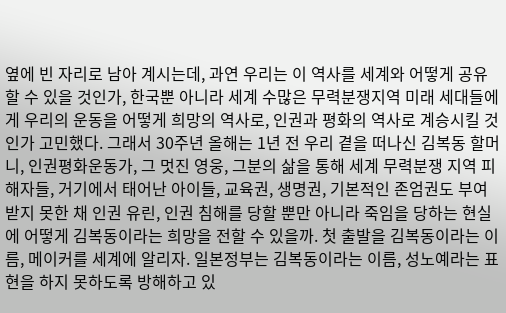옆에 빈 자리로 남아 계시는데, 과연 우리는 이 역사를 세계와 어떻게 공유할 수 있을 것인가, 한국뿐 아니라 세계 수많은 무력분쟁지역 미래 세대들에게 우리의 운동을 어떻게 희망의 역사로, 인권과 평화의 역사로 계승시킬 것인가 고민했다. 그래서 30주년 올해는 1년 전 우리 곁을 떠나신 김복동 할머니, 인권평화운동가, 그 멋진 영웅, 그분의 삶을 통해 세계 무력분쟁 지역 피해자들, 거기에서 태어난 아이들, 교육권, 생명권, 기본적인 존엄권도 부여받지 못한 채 인권 유린, 인권 침해를 당할 뿐만 아니라 죽임을 당하는 현실에 어떻게 김복동이라는 희망을 전할 수 있을까. 첫 출발을 김복동이라는 이름, 메이커를 세계에 알리자. 일본정부는 김복동이라는 이름, 성노예라는 표현을 하지 못하도록 방해하고 있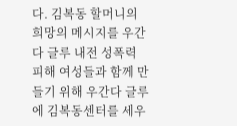다. 김복동 할머니의 희망의 메시지를 우간다 글루 내전 성폭력 피해 여성들과 함께 만들기 위해 우간다 글루에 김복동센터를 세우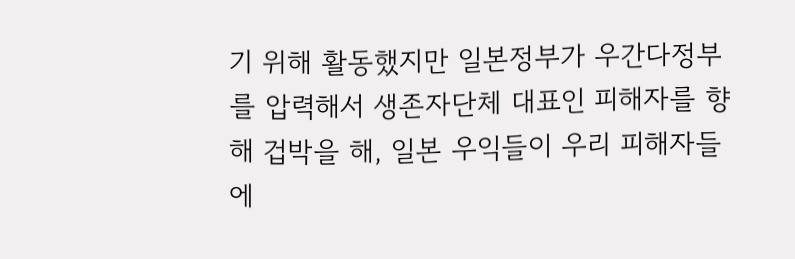기 위해 활동했지만 일본정부가 우간다정부를 압력해서 생존자단체 대표인 피해자를 향해 겁박을 해, 일본 우익들이 우리 피해자들에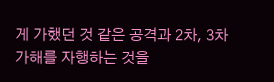게 가했던 것 같은 공격과 2차, 3차 가해를 자행하는 것을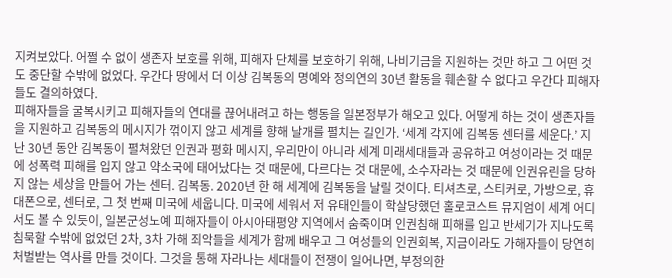지켜보았다. 어쩔 수 없이 생존자 보호를 위해, 피해자 단체를 보호하기 위해, 나비기금을 지원하는 것만 하고 그 어떤 것도 중단할 수밖에 없었다. 우간다 땅에서 더 이상 김복동의 명예와 정의연의 30년 활동을 훼손할 수 없다고 우간다 피해자들도 결의하였다.
피해자들을 굴복시키고 피해자들의 연대를 끊어내려고 하는 행동을 일본정부가 해오고 있다. 어떻게 하는 것이 생존자들을 지원하고 김복동의 메시지가 꺾이지 않고 세계를 향해 날개를 펼치는 길인가. ‘세계 각지에 김복동 센터를 세운다.’ 지난 30년 동안 김복동이 펼쳐왔던 인권과 평화 메시지, 우리만이 아니라 세계 미래세대들과 공유하고 여성이라는 것 때문에 성폭력 피해를 입지 않고 약소국에 태어났다는 것 때문에, 다르다는 것 대문에, 소수자라는 것 때문에 인권유린을 당하지 않는 세상을 만들어 가는 센터. 김복동. 2020년 한 해 세계에 김복동을 날릴 것이다. 티셔츠로, 스티커로, 가방으로, 휴대폰으로, 센터로, 그 첫 번째 미국에 세웁니다. 미국에 세워서 저 유태인들이 학살당했던 홀로코스트 뮤지엄이 세계 어디서도 볼 수 있듯이, 일본군성노예 피해자들이 아시아태평양 지역에서 숨죽이며 인권침해 피해를 입고 반세기가 지나도록 침묵할 수밖에 없었던 2차, 3차 가해 죄악들을 세계가 함께 배우고 그 여성들의 인권회복, 지금이라도 가해자들이 당연히 처벌받는 역사를 만들 것이다. 그것을 통해 자라나는 세대들이 전쟁이 일어나면, 부정의한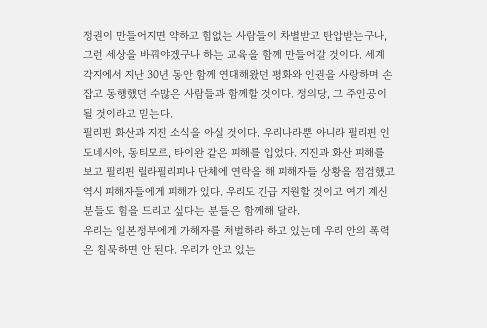정권이 만들어지면 약하고 힘없는 사람들이 차별받고 탄압받는구나, 그런 세상을 바꿔야겠구나 하는 교육을 함께 만들어갈 것이다. 세계 각지에서 지난 30년 동안 함께 연대해왔던 평화와 인권을 사랑하며 손잡고 동행했던 수많은 사람들과 함께할 것이다. 정의당, 그 주인공이 될 것이라고 믿는다.
필리핀 화산과 지진 소식을 아실 것이다. 우리나라뿐 아니라 필리핀 인도네시아, 동티모르, 타이완 같은 피해를 입었다. 지진과 화산 피해를 보고 필리핀 릴라필리피나 단체에 연락을 해 피해자들 상황을 점검했고 역시 피해자들에게 피해가 있다. 우리도 긴급 지원할 것이고 여기 계신 분들도 힘을 드리고 싶다는 분들은 함께해 달라.
우리는 일본정부에게 가해자를 처벌하라 하고 있는데 우리 안의 폭력은 침묵하면 안 된다. 우리가 안고 있는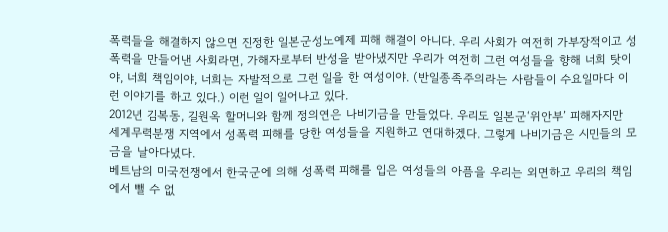폭력들을 해결하지 않으면 진정한 일본군성노예제 피해 해결이 아니다. 우리 사회가 여전히 가부장적이고 성폭력을 만들어낸 사회라면, 가해자로부터 반성을 받아냈지만 우리가 여전히 그런 여성들을 향해 너희 탓이야, 너희 책임이야, 너희는 자발적으로 그런 일을 한 여성이야. (반일종족주의라는 사람들이 수요일마다 이런 이야기를 하고 있다.) 이런 일이 일어나고 있다.
2012년 김복동, 길원옥 할머니와 함께 정의연은 나비기금을 만들었다. 우리도 일본군‘위안부’ 피해자지만 세계무력분쟁 지역에서 성폭력 피해를 당한 여성들을 지원하고 연대하겠다. 그렇게 나비기금은 시민들의 모금을 날아다녔다.
베트남의 미국전쟁에서 한국군에 의해 성폭력 피해를 입은 여성들의 아픔을 우리는 외면하고 우리의 책임에서 뺄 수 없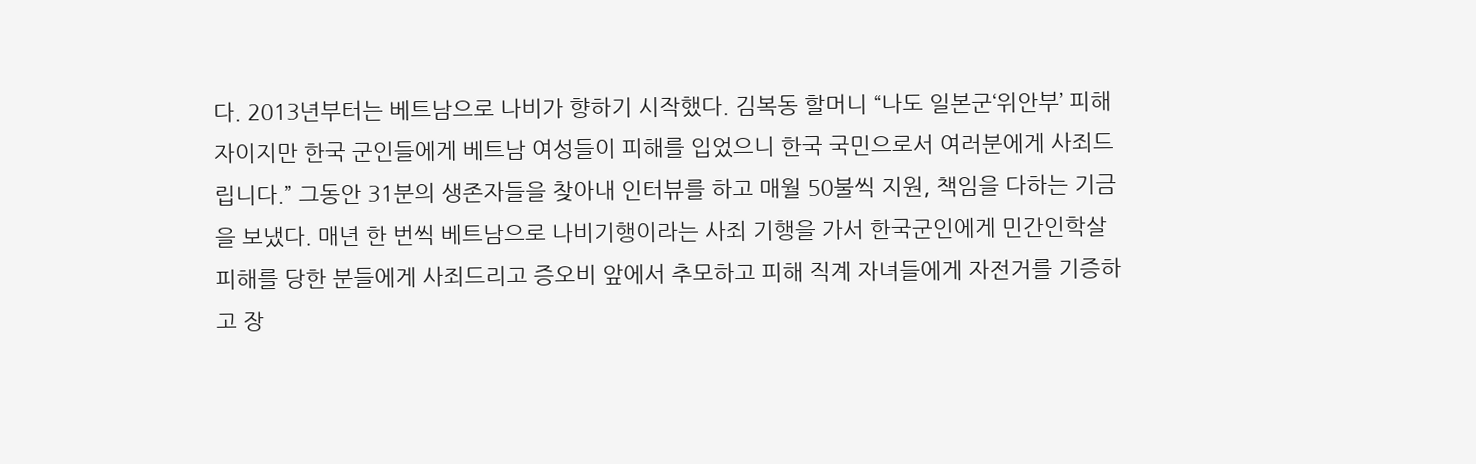다. 2013년부터는 베트남으로 나비가 향하기 시작했다. 김복동 할머니 “나도 일본군‘위안부’ 피해자이지만 한국 군인들에게 베트남 여성들이 피해를 입었으니 한국 국민으로서 여러분에게 사죄드립니다.” 그동안 31분의 생존자들을 찾아내 인터뷰를 하고 매월 50불씩 지원, 책임을 다하는 기금을 보냈다. 매년 한 번씩 베트남으로 나비기행이라는 사죄 기행을 가서 한국군인에게 민간인학살 피해를 당한 분들에게 사죄드리고 증오비 앞에서 추모하고 피해 직계 자녀들에게 자전거를 기증하고 장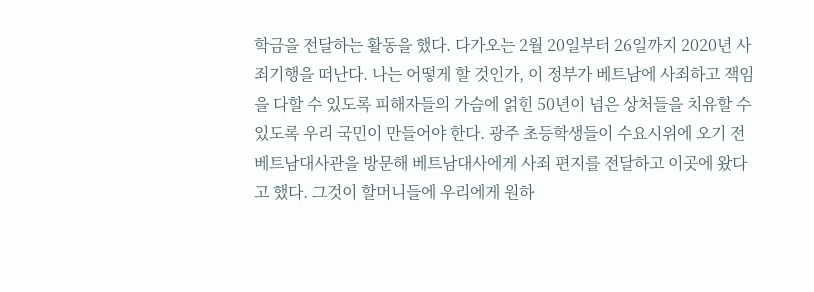학금을 전달하는 활동을 했다. 다가오는 2월 20일부터 26일까지 2020년 사죄기행을 떠난다. 나는 어떻게 할 것인가, 이 정부가 베트남에 사죄하고 잭임을 다할 수 있도록 피해자들의 가슴에 얽힌 50년이 넘은 상처들을 치유할 수 있도록 우리 국민이 만들어야 한다. 광주 초등학생들이 수요시위에 오기 전 베트남대사관을 방문해 베트남대사에게 사죄 편지를 전달하고 이곳에 왔다고 했다. 그것이 할머니들에 우리에게 원하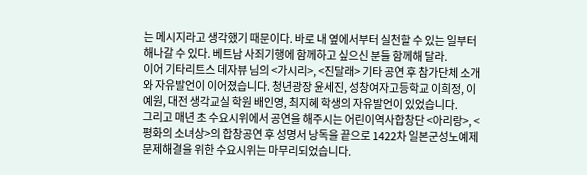는 메시지라고 생각했기 때문이다. 바로 내 옆에서부터 실천할 수 있는 일부터 해나갈 수 있다. 베트남 사죄기행에 함께하고 싶으신 분들 함께해 달라.
이어 기타리트스 데자뷰 님의 <가시리>, <진달래> 기타 공연 후 참가단체 소개와 자유발언이 이어졌습니다. 청년광장 윤세진, 성창여자고등학교 이희정, 이예원, 대전 생각교실 학원 배인영, 최지혜 학생의 자유발언이 있었습니다.
그리고 매년 초 수요시위에서 공연을 해주시는 어린이역사합창단 <아리랑>, <평화의 소녀상>의 합창공연 후 성명서 낭독을 끝으로 1422차 일본군성노예제 문제해결을 위한 수요시위는 마무리되었습니다.